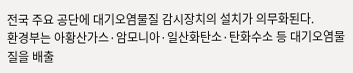전국 주요 공단에 대기오염물질 감시장치의 설치가 의무화된다.
환경부는 아황산가스·암모니아·일산화탄소·탄화수소 등 대기오염물질을 배출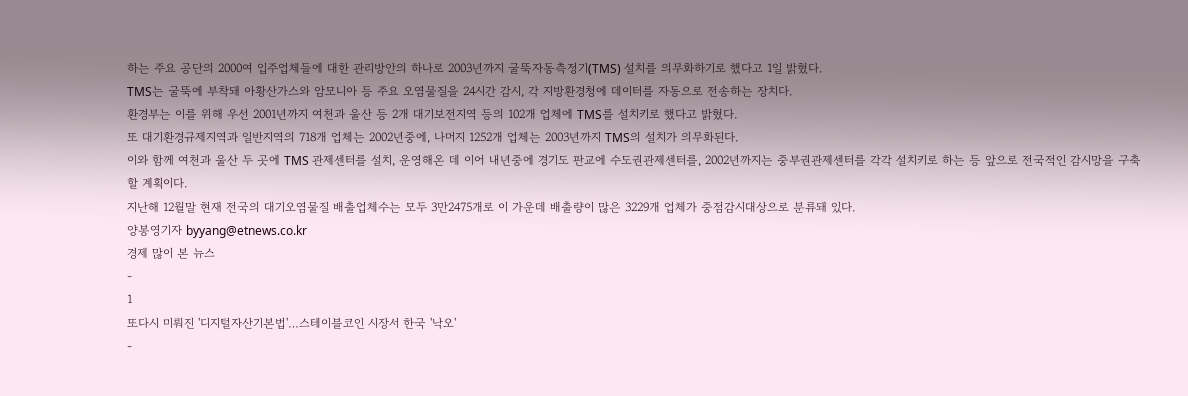하는 주요 공단의 2000여 입주업체들에 대한 관리방안의 하나로 2003년까지 굴뚝자동측정기(TMS) 설치를 의무화하기로 했다고 1일 밝혔다.
TMS는 굴뚝에 부착돼 아황산가스와 암모니아 등 주요 오염물질을 24시간 감시, 각 지방환경청에 데이터를 자동으로 전송하는 장치다.
환경부는 이를 위해 우선 2001년까지 여천과 울산 등 2개 대기보전지역 등의 102개 업체에 TMS를 설치키로 했다고 밝혔다.
또 대기환경규제지역과 일반지역의 718개 업체는 2002년중에, 나머지 1252개 업체는 2003년까지 TMS의 설치가 의무화된다.
이와 함께 여천과 울산 두 곳에 TMS 관제센터를 설치, 운영해온 데 이어 내년중에 경기도 판교에 수도권관제센터를, 2002년까지는 중부권관제센터를 각각 설치키로 하는 등 앞으로 전국적인 감시망을 구축할 계획이다.
지난해 12월말 현재 전국의 대기오염물질 배출업체수는 모두 3만2475개로 이 가운데 배출량이 많은 3229개 업체가 중점감시대상으로 분류돼 있다.
양봉영기자 byyang@etnews.co.kr
경제 많이 본 뉴스
-
1
또다시 미뤄진 '디지털자산기본법'…스테이블코인 시장서 한국 '낙오'
-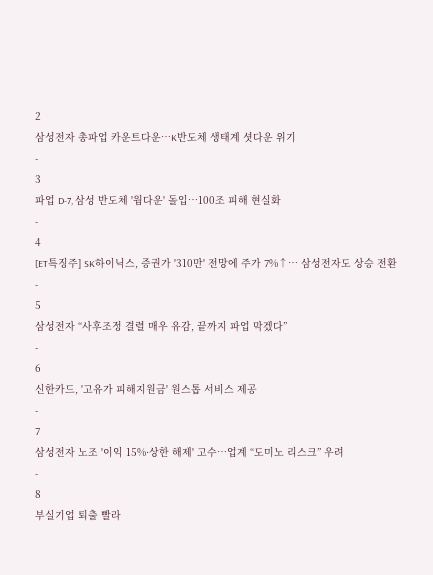2
삼성전자 총파업 카운트다운…K반도체 생태계 셧다운 위기
-
3
파업 D-7, 삼성 반도체 '웜다운' 돌입…100조 피해 현실화
-
4
[ET특징주] SK하이닉스, 증권가 '310만' 전망에 주가 7%↑… 삼성전자도 상승 전환
-
5
삼성전자 “사후조정 결렬 매우 유감, 끝까지 파업 막겠다”
-
6
신한카드, '고유가 피해지원금' 원스톱 서비스 제공
-
7
삼성전자 노조 '이익 15%·상한 해제' 고수…업계 “도미노 리스크” 우려
-
8
부실기업 퇴출 빨라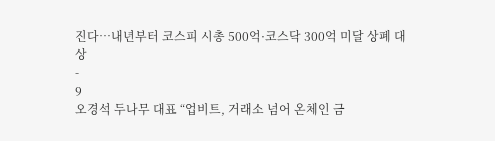진다…내년부터 코스피 시총 500억·코스닥 300억 미달 상폐 대상
-
9
오경석 두나무 대표 “업비트, 거래소 넘어 온체인 금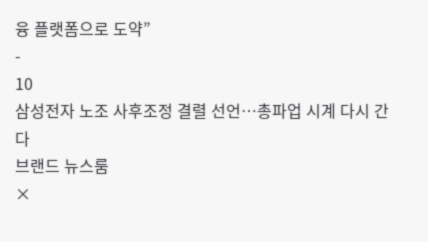융 플랫폼으로 도약”
-
10
삼성전자 노조 사후조정 결렬 선언…총파업 시계 다시 간다
브랜드 뉴스룸
×